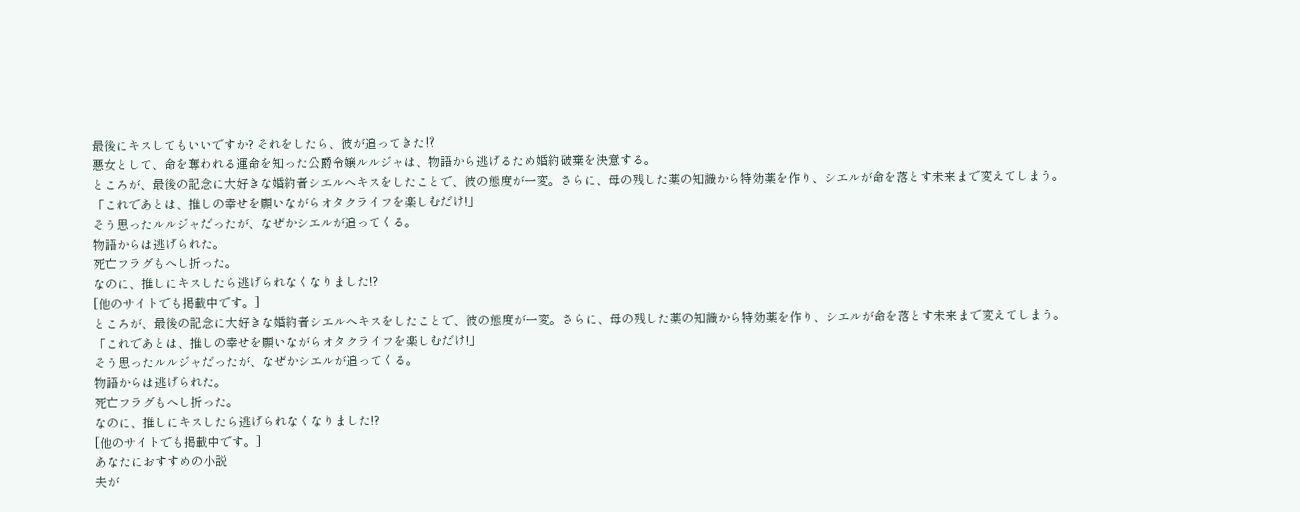最後にキスしてもいいですか? それをしたら、彼が追ってきた⁉
悪女として、命を奪われる運命を知った公爵令嬢ルルジャは、物語から逃げるため婚約破棄を決意する。
ところが、最後の記念に大好きな婚約者シエルへキスをしたことで、彼の態度が一変。さらに、母の残した薬の知識から特効薬を作り、シエルが命を落とす未来まで変えてしまう。
「これであとは、推しの幸せを願いながらオタクライフを楽しむだけ!」
そう思ったルルジャだったが、なぜかシエルが追ってくる。
物語からは逃げられた。
死亡フラグもへし折った。
なのに、推しにキスしたら逃げられなくなりました!?
[他のサイトでも掲載中です。]
ところが、最後の記念に大好きな婚約者シエルへキスをしたことで、彼の態度が一変。さらに、母の残した薬の知識から特効薬を作り、シエルが命を落とす未来まで変えてしまう。
「これであとは、推しの幸せを願いながらオタクライフを楽しむだけ!」
そう思ったルルジャだったが、なぜかシエルが追ってくる。
物語からは逃げられた。
死亡フラグもへし折った。
なのに、推しにキスしたら逃げられなくなりました!?
[他のサイトでも掲載中です。]
あなたにおすすめの小説
夫が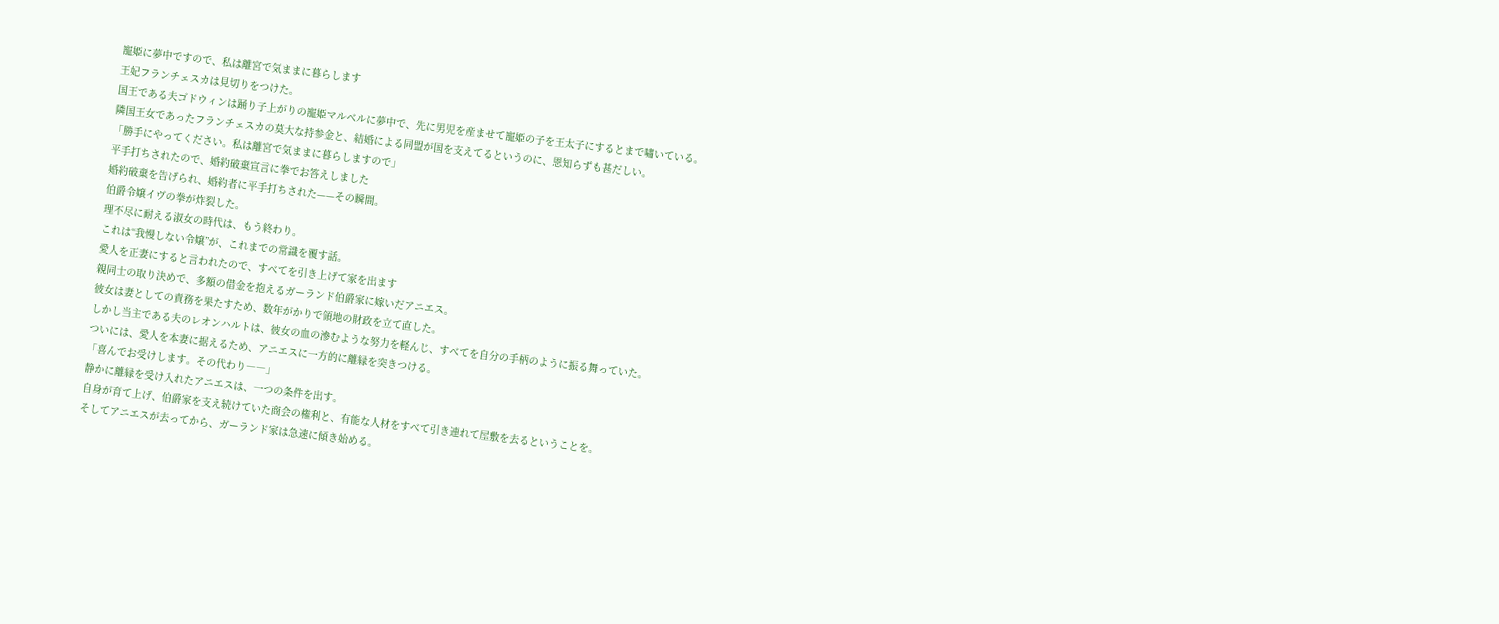寵姫に夢中ですので、私は離宮で気ままに暮らします
王妃フランチェスカは見切りをつけた。
国王である夫ゴドウィンは踊り子上がりの寵姫マルベルに夢中で、先に男児を産ませて寵姫の子を王太子にするとまで嘯いている。
隣国王女であったフランチェスカの莫大な持参金と、結婚による同盟が国を支えてるというのに、恩知らずも甚だしい。
「勝手にやってください。私は離宮で気ままに暮らしますので」
平手打ちされたので、婚約破棄宣言に拳でお答えしました
婚約破棄を告げられ、婚約者に平手打ちされた——その瞬間。
伯爵令嬢イヴの拳が炸裂した。
理不尽に耐える淑女の時代は、もう終わり。
これは“我慢しない令嬢”が、これまでの常識を覆す話。
愛人を正妻にすると言われたので、すべてを引き上げて家を出ます
親同士の取り決めで、多額の借金を抱えるガーランド伯爵家に嫁いだアニエス。
彼女は妻としての責務を果たすため、数年がかりで領地の財政を立て直した。
しかし当主である夫のレオンハルトは、彼女の血の滲むような努力を軽んじ、すべてを自分の手柄のように振る舞っていた。
ついには、愛人を本妻に据えるため、アニエスに一方的に離縁を突きつける。
「喜んでお受けします。その代わり――」
静かに離縁を受け入れたアニエスは、一つの条件を出す。
自身が育て上げ、伯爵家を支え続けていた商会の権利と、有能な人材をすべて引き連れて屋敷を去るということを。
そしてアニエスが去ってから、ガーランド家は急速に傾き始める。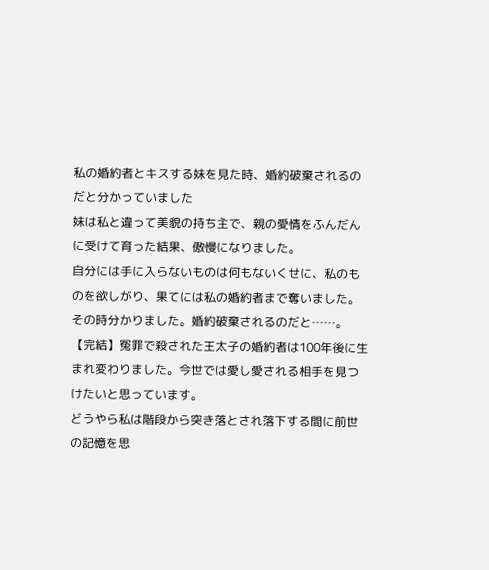私の婚約者とキスする妹を見た時、婚約破棄されるのだと分かっていました
妹は私と違って美貌の持ち主で、親の愛情をふんだんに受けて育った結果、傲慢になりました。
自分には手に入らないものは何もないくせに、私のものを欲しがり、果てには私の婚約者まで奪いました。
その時分かりました。婚約破棄されるのだと……。
【完結】冤罪で殺された王太子の婚約者は100年後に生まれ変わりました。今世では愛し愛される相手を見つけたいと思っています。
どうやら私は階段から突き落とされ落下する間に前世の記憶を思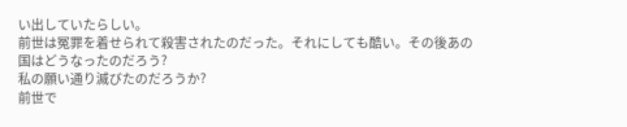い出していたらしい。
前世は冤罪を着せられて殺害されたのだった。それにしても酷い。その後あの国はどうなったのだろう?
私の願い通り滅びたのだろうか?
前世で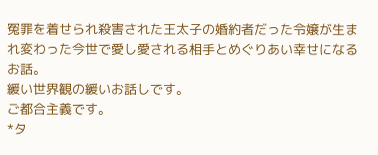冤罪を着せられ殺害された王太子の婚約者だった令嬢が生まれ変わった今世で愛し愛される相手とめぐりあい幸せになるお話。
緩い世界観の緩いお話しです。
ご都合主義です。
*タ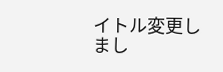イトル変更しまし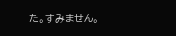た。すみません。